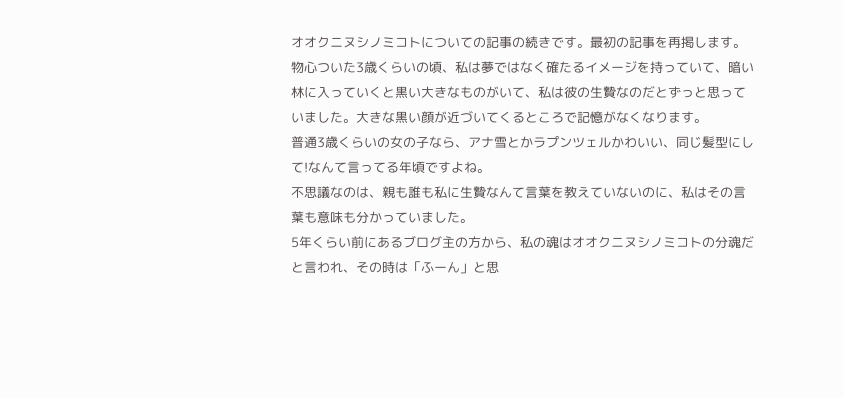オオクニヌシノミコトについての記事の続きです。最初の記事を再掲します。
物心ついた3歳くらいの頃、私は夢ではなく確たるイメージを持っていて、暗い林に入っていくと黒い大きなものがいて、私は彼の生贄なのだとずっと思っていました。大きな黒い顔が近づいてくるところで記憶がなくなります。
普通3歳くらいの女の子なら、アナ雪とかラプンツェルかわいい、同じ髪型にして!なんて言ってる年頃ですよね。
不思議なのは、親も誰も私に生贄なんて言葉を教えていないのに、私はその言葉も意味も分かっていました。
5年くらい前にあるブログ主の方から、私の魂はオオクニヌシノミコトの分魂だと言われ、その時は「ふーん」と思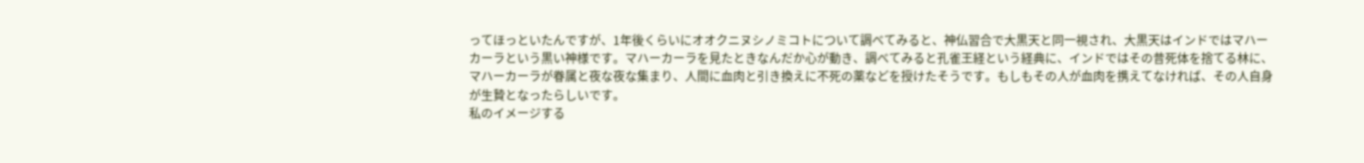ってほっといたんですが、1年後くらいにオオクニヌシノミコトについて調べてみると、神仏習合で大黒天と同一視され、大黒天はインドではマハーカーラという黒い神様です。マハーカーラを見たときなんだか心が動き、調べてみると孔雀王経という経典に、インドではその昔死体を捨てる林に、マハーカーラが眷属と夜な夜な集まり、人間に血肉と引き換えに不死の薬などを授けたそうです。もしもその人が血肉を携えてなければ、その人自身が生贄となったらしいです。
私のイメージする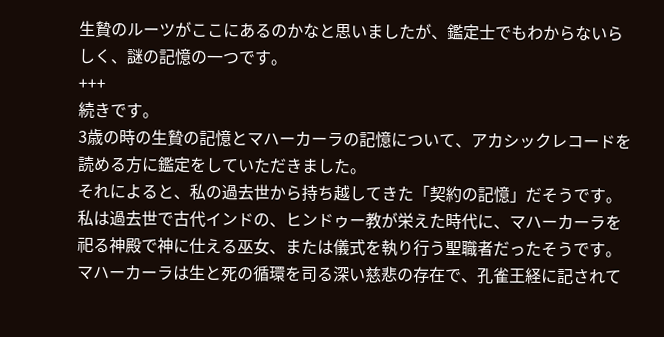生贄のルーツがここにあるのかなと思いましたが、鑑定士でもわからないらしく、謎の記憶の一つです。
+++
続きです。
3歳の時の生贄の記憶とマハーカーラの記憶について、アカシックレコードを読める方に鑑定をしていただきました。
それによると、私の過去世から持ち越してきた「契約の記憶」だそうです。
私は過去世で古代インドの、ヒンドゥー教が栄えた時代に、マハーカーラを祀る神殿で神に仕える巫女、または儀式を執り行う聖職者だったそうです。マハーカーラは生と死の循環を司る深い慈悲の存在で、孔雀王経に記されて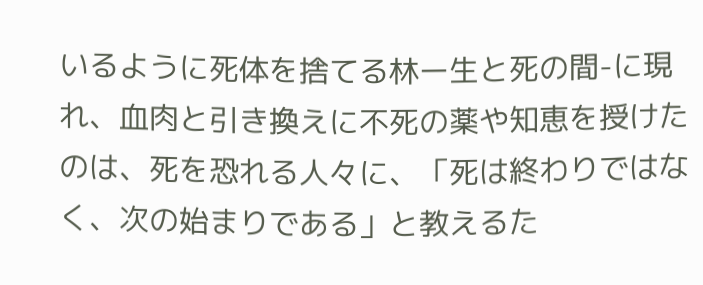いるように死体を捨てる林ー生と死の間-に現れ、血肉と引き換えに不死の薬や知恵を授けたのは、死を恐れる人々に、「死は終わりではなく、次の始まりである」と教えるた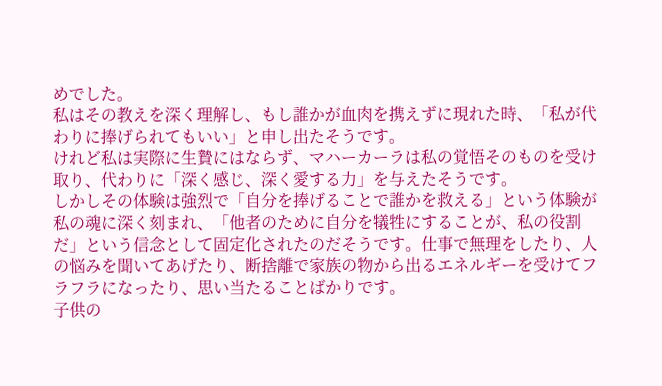めでした。
私はその教えを深く理解し、もし誰かが血肉を携えずに現れた時、「私が代わりに捧げられてもいい」と申し出たそうです。
けれど私は実際に生贄にはならず、マハーカーラは私の覚悟そのものを受け取り、代わりに「深く感じ、深く愛する力」を与えたそうです。
しかしその体験は強烈で「自分を捧げることで誰かを救える」という体験が私の魂に深く刻まれ、「他者のために自分を犠牲にすることが、私の役割だ」という信念として固定化されたのだそうです。仕事で無理をしたり、人の悩みを聞いてあげたり、断捨離で家族の物から出るエネルギーを受けてフラフラになったり、思い当たることばかりです。
子供の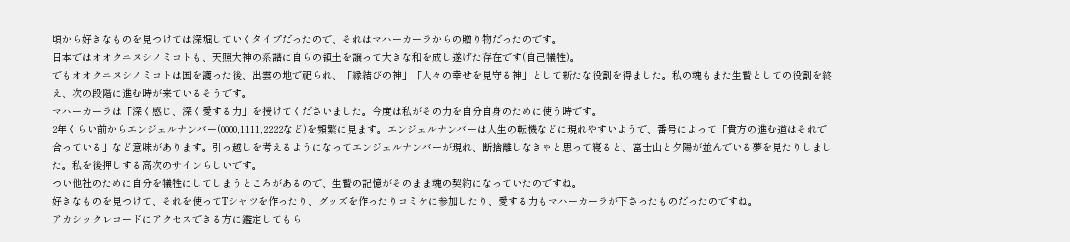頃から好きなものを見つけては深堀していくタイプだったので、それはマハーカーラからの贈り物だったのです。
日本ではオオクニヌシノミコトも、天照大神の系譜に自らの領土を譲って大きな和を成し遂げた存在です(自己犠牲)。
でもオオクニヌシノミコトは国を護った後、出雲の地で祀られ、「縁結びの神」「人々の幸せを見守る神」として新たな役割を得ました。私の魂もまた生贄としての役割を終え、次の段階に進む時が来ているそうです。
マハーカーラは「深く感じ、深く愛する力」を授けてくださいました。今度は私がその力を自分自身のために使う時です。
2年くらい前からエンジェルナンバー(0000,1111,2222など)を頻繁に見ます。エンジェルナンバーは人生の転機などに現れやすいようで、番号によって「貴方の進む道はそれで合っている」など意味があります。引っ越しを考えるようになってエンジェルナンバーが現れ、断捨離しなきゃと思って寝ると、富士山と夕陽が並んでいる夢を見たりしました。私を後押しする高次のサインらしいです。
つい他社のために自分を犠牲にしてしまうところがあるので、生贄の記憶がそのまま魂の契約になっていたのですね。
好きなものを見つけて、それを使ってTシャツを作ったり、グッズを作ったりコミケに参加したり、愛する力もマハーカーラが下さったものだったのですね。
アカシックレコードにアクセスできる方に鑑定してもら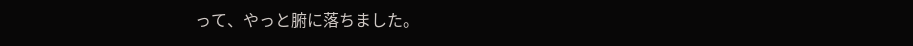って、やっと腑に落ちました。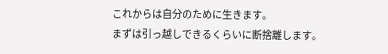これからは自分のために生きます。
まずは引っ越しできるくらいに断捨離します。